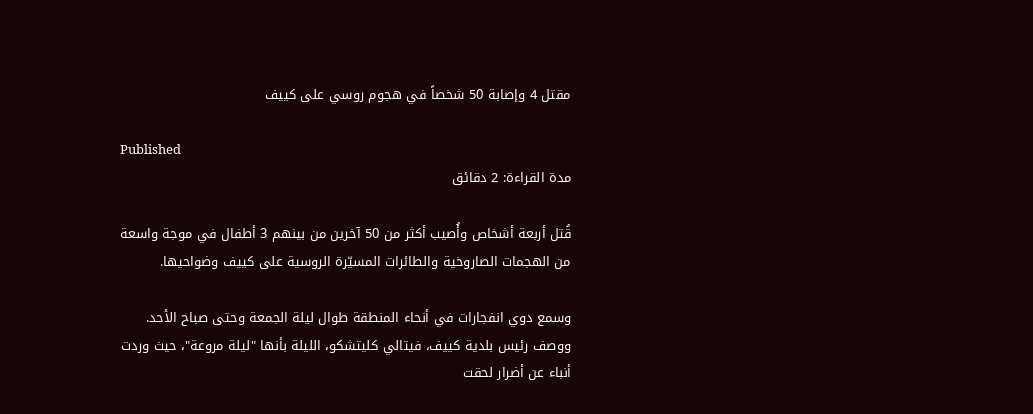مقتل 4 وإصابة 50 شخصاً في هجوم روسي على كييف

Published
مدة القراءة: 2 دقائق

قُتل أربعة أشخاص وأُصيب أكثر من 50 آخرين من بينهم 3 أطفال في موجة واسعة من الهجمات الصاروخية والطائرات المسيّرة الروسية على كييف وضواحيها.

وسمع دوي انفجارات في أنحاء المنطقة طوال ليلة الجمعة وحتى صباح الأحد. ووصف رئيس بلدية كييف، فيتالي كليتشكو، الليلة بأنها "ليلة مروعة"، حيث وردت أنباء عن أضرار لحقت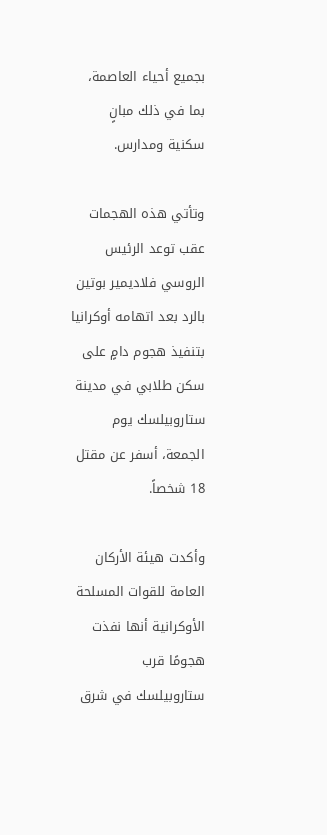بجميع أحياء العاصمة، بما في ذلك مبانٍ سكنية ومدارس.

وتأتي هذه الهجمات عقب توعد الرئيس الروسي فلاديمير بوتين بالرد بعد اتهامه أوكرانيا بتنفيذ هجوم دامٍ على سكن طلابي في مدينة ستاروبيلسك يوم الجمعة، أسفر عن مقتل 18 شخصاً.

وأكدت هيئة الأركان العامة للقوات المسلحة الأوكرانية أنها نفذت هجومًا قرب ستاروبيلسك في شرق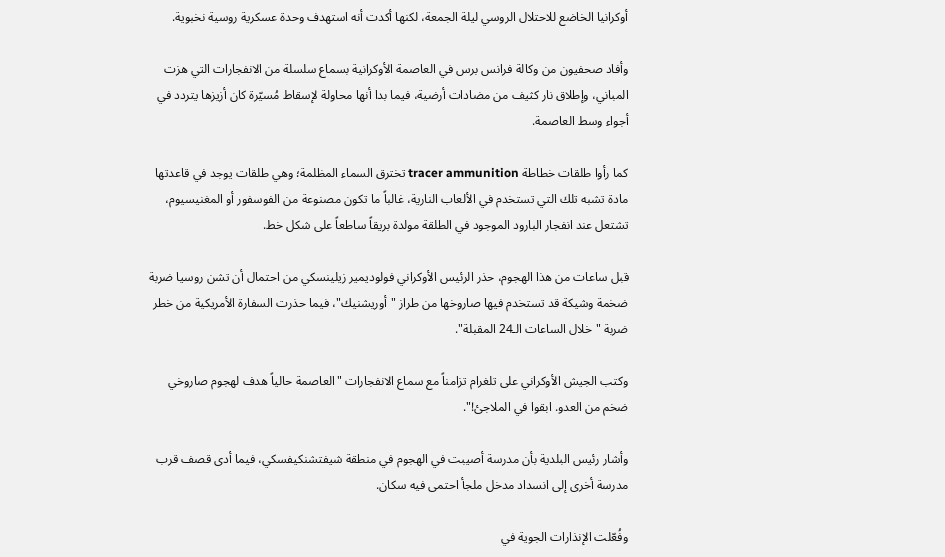أوكرانيا الخاضع للاحتلال الروسي ليلة الجمعة، لكنها أكدت أنه استهدف وحدة عسكرية روسية نخبوية.

وأفاد صحفيون من وكالة فرانس برس في العاصمة الأوكرانية بسماع سلسلة من الانفجارات التي هزت المباني، وإطلاق نار كثيف من مضادات أرضية، فيما بدا أنها محاولة لإسقاط مُسيّرة كان أزيزها يتردد في أجواء وسط العاصمة.

كما رأوا طلقات خطاطة tracer ammunition تخترق السماء المظلمة؛ وهي طلقات يوجد في قاعدتها مادة تشبه تلك التي تستخدم في الألعاب النارية، غالباً ما تكون مصنوعة من الفوسفور أو المغنيسيوم، تشتعل عند انفجار البارود الموجود في الطلقة مولدة بريقاً ساطعاً على شكل خط.

قبل ساعات من هذا الهجوم، حذر الرئيس الأوكراني فولوديمير زيلينسكي من احتمال أن تشن روسيا ضربة ضخمة وشيكة قد تستخدم فيها صاروخها من طراز "أوريشنيك"، فيما حذرت السفارة الأمريكية من خطر ضربة "خلال الساعات الـ24 المقبلة".

وكتب الجيش الأوكراني على تلغرام تزامناً مع سماع الانفجارات "العاصمة حالياً هدف لهجوم صاروخي ضخم من العدو. ابقوا في الملاجئ!".

وأشار رئيس البلدية بأن مدرسة أصيبت في الهجوم في منطقة شيفتشنكيفسكي، فيما أدى قصف قرب مدرسة أخرى إلى انسداد مدخل ملجأ احتمى فيه سكان.

وفُعّلت الإنذارات الجوية في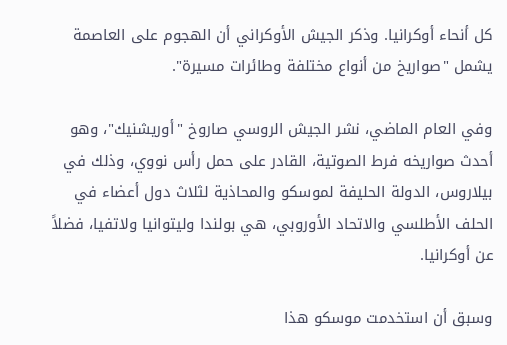كل أنحاء أوكرانيا. وذكر الجيش الأوكراني أن الهجوم على العاصمة يشمل "صواريخ من أنواع مختلفة وطائرات مسيرة".

وفي العام الماضي، نشر الجيش الروسي صاروخ "أوريشنيك"، وهو أحدث صواريخه فرط الصوتية، القادر على حمل رأس نووي، وذلك في بيلاروس، الدولة الحليفة لموسكو والمحاذية لثلاث دول أعضاء في الحلف الأطلسي والاتحاد الأوروبي، هي بولندا وليتوانيا ولاتفيا، فضلاً عن أوكرانيا.

وسبق أن استخدمت موسكو هذا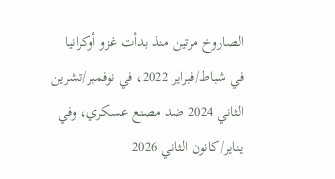الصاروخ مرتين منذ بدأت غزو أوكرانيا في شباط/فبراير 2022، في نوفمبر/تشرين الثاني 2024 ضد مصنع عسكري، وفي يناير/كانون الثاني 2026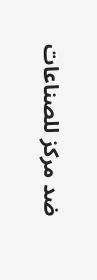ضد مركز للصناعات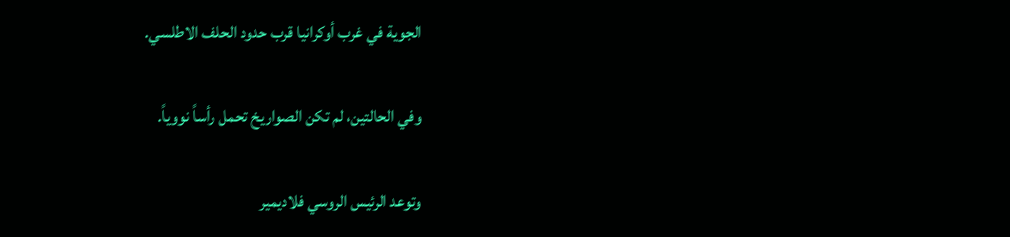الجوية في غرب أوكرانيا قرب حدود الحلف الاطلسي.

وفي الحالتين، لم تكن الصواريخ تحمل رأساً نووياً.

وتوعد الرئيس الروسي فلاديمير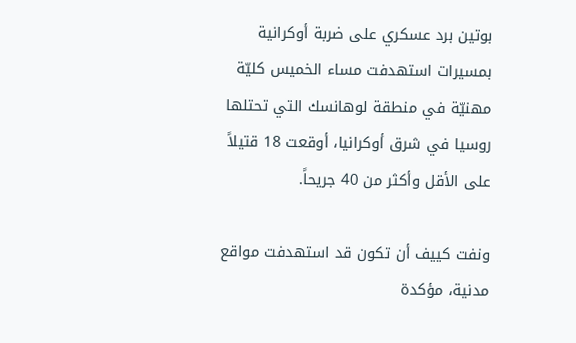بوتين برد عسكري على ضربة أوكرانية بمسيرات استهدفت مساء الخميس كليّة مهنيّة في منطقة لوهانسك التي تحتلها روسيا في شرق أوكرانيا، أوقعت 18 قتيلاً على الأقل وأكثر من 40 جريحاً.

ونفت كييف أن تكون قد استهدفت مواقع مدنية، مؤكدة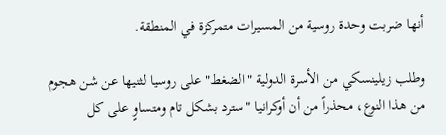أنها ضربت وحدة روسية من المسيرات متمركزة في المنطقة.

وطلب زيلينسكي من الأسرة الدولية "الضغط" على روسيا لثنيها عن شن هجوم من هذا النوع، محذراً من أن أوكرانيا "سترد بشكل تام ومتساوٍ على كل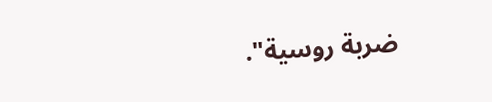ضربة روسية".